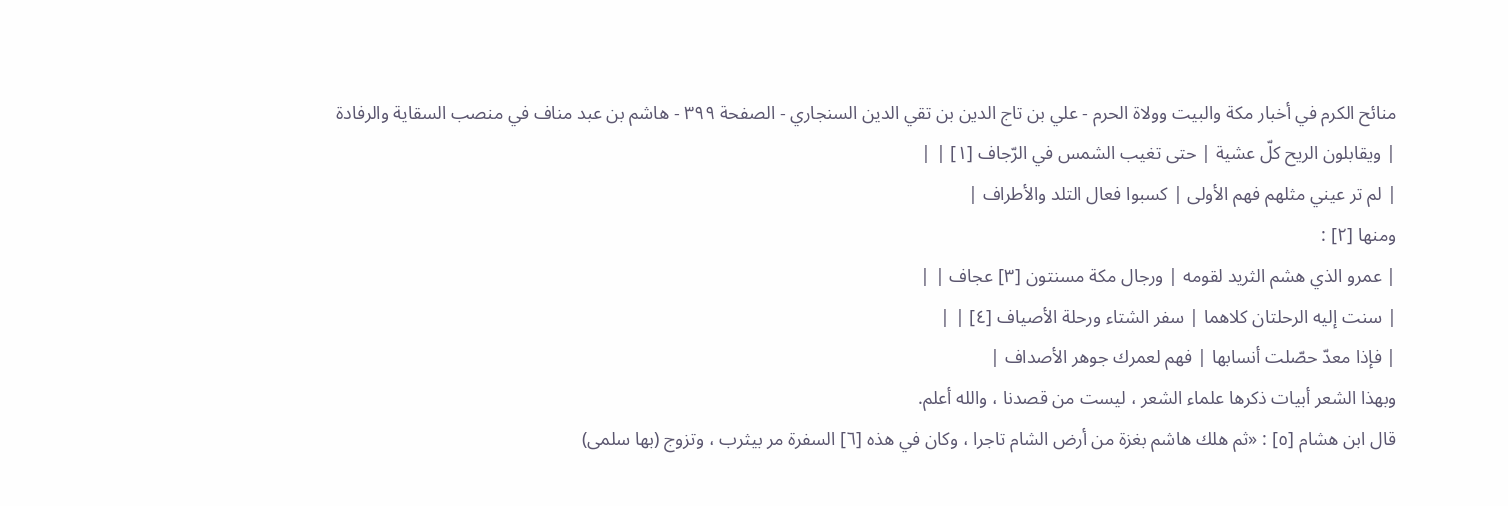منائح الكرم في أخبار مكة والبيت وولاة الحرم - علي بن تاج الدين بن تقي الدين السنجاري - الصفحة ٣٩٩ - هاشم بن عبد مناف في منصب السقاية والرفادة
| ويقابلون الريح كلّ عشية | حتى تغيب الشمس في الرّجاف [١] | |
| لم تر عيني مثلهم فهم الأولى | كسبوا فعال التلد والأطراف |
ومنها [٢] :
| عمرو الذي هشم الثريد لقومه | ورجال مكة مسنتون [٣] عجاف | |
| سنت إليه الرحلتان كلاهما | سفر الشتاء ورحلة الأصياف [٤] | |
| فإذا معدّ حصّلت أنسابها | فهم لعمرك جوهر الأصداف |
وبهذا الشعر أبيات ذكرها علماء الشعر ، ليست من قصدنا ، والله أعلم.
قال ابن هشام [٥] : «ثم هلك هاشم بغزة من أرض الشام تاجرا ، وكان في هذه [٦] السفرة مر بيثرب ، وتزوج (بها سلمى)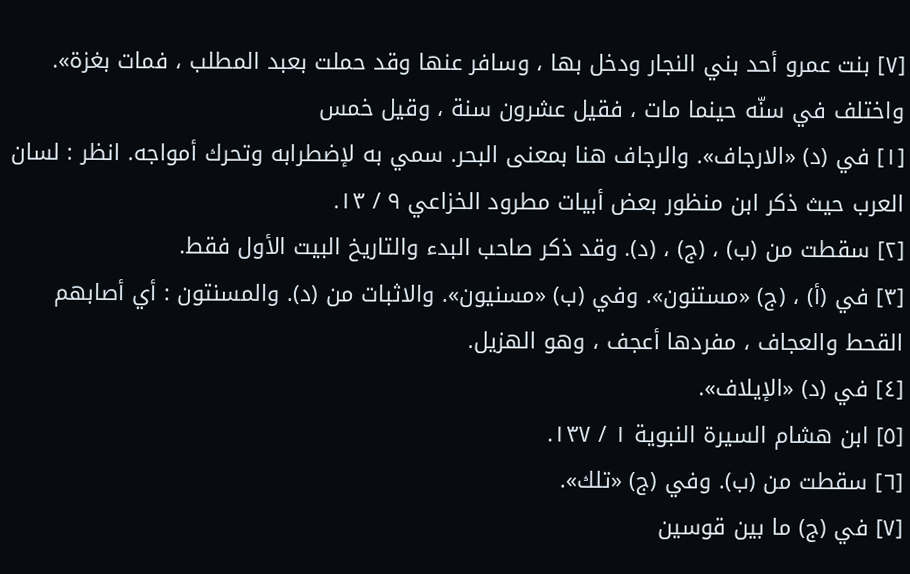[٧] بنت عمرو أحد بني النجار ودخل بها ، وسافر عنها وقد حملت بعبد المطلب ، فمات بغزة».
واختلف في سنّه حينما مات ، فقيل عشرون سنة ، وقيل خمس
[١] في (د) «الارجاف». والرجاف هنا بمعنى البحر. سمي به لإضطرابه وتحرك أمواجه. انظر : لسان العرب حيث ذكر ابن منظور بعض أبيات مطرود الخزاعي ٩ / ١٣.
[٢] سقطت من (ب) ، (ج) ، (د). وقد ذكر صاحب البدء والتاريخ البيت الأول فقط.
[٣] في (أ) ، (ج) «مستنون». وفي (ب) «مسنيون». والاثبات من (د). والمسنتون : أي أصابهم القحط والعجاف ، مفردها أعجف ، وهو الهزيل.
[٤] في (د) «الإيلاف».
[٥] ابن هشام السيرة النبوية ١ / ١٣٧.
[٦] سقطت من (ب). وفي (ج) «تلك».
[٧] في (ج) ما بين قوسين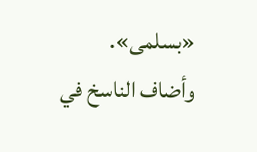«بسلمى». وأضاف الناسخ في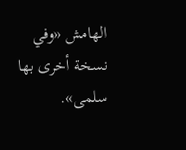الهامش «وفي نسخة أخرى بها سلمى».